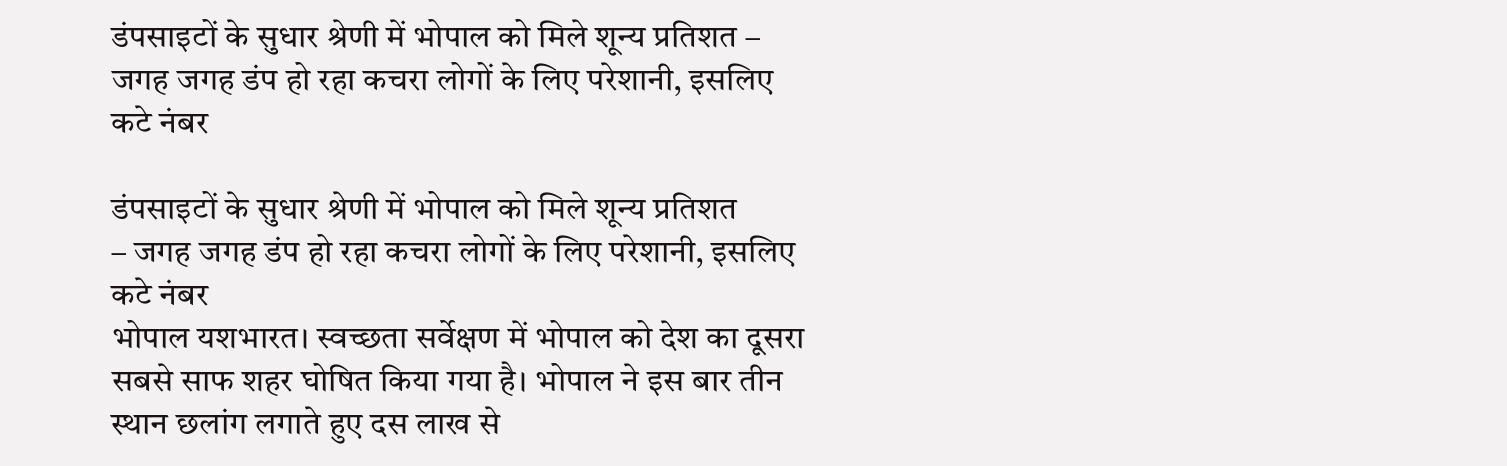डंपसाइटों के सुधार श्रेणी में भोपाल को मिले शून्य प्रतिशत – जगह जगह डंप हो रहा कचरा लोगों के लिए परेशानी, इसलिए कटे नंबर

डंपसाइटों के सुधार श्रेणी में भोपाल को मिले शून्य प्रतिशत
– जगह जगह डंप हो रहा कचरा लोगों के लिए परेशानी, इसलिए कटे नंबर
भोपाल यशभारत। स्वच्छता सर्वेक्षण में भोपाल को देश का दूसरा सबसे साफ शहर घोषित किया गया है। भोपाल ने इस बार तीन स्थान छलांग लगाते हुए दस लाख से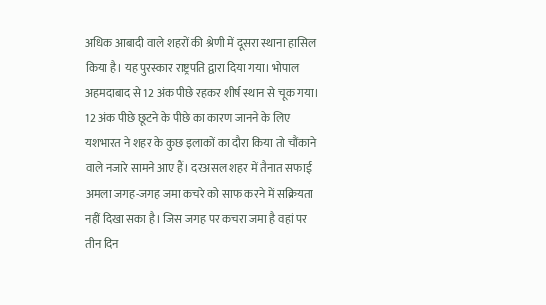अधिक आबादी वाले शहरों की श्रेणी में दूसरा स्थाना हासिल किया है। यह पुरस्कार राष्ट्रपति द्वारा दिया गया। भोपाल अहमदाबाद से 12 अंक पीछे रहकर शीर्ष स्थान से चूक गया। 12 अंक पीछे छूटने के पीछे का कारण जानने के लिए यशभारत ने शहर के कुछ इलाकों का दौरा किया तो चौंकाने वाले नजारे सामने आए हैं। दरअसल शहर में तैनात सफाई अमला जगह-जगह जमा कचरे को साफ करने में सक्रियता नहीं दिखा सका है। जिस जगह पर कचरा जमा है वहां पर तीन दिन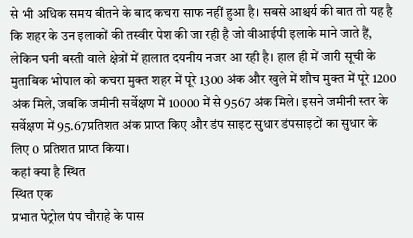से भी अधिक समय बीतने के बाद कचरा साफ नहीं हुआ है। सबसे आश्चर्य की बात तो यह है कि शहर के उन इलाकों की तस्वीर पेश की जा रही है जो वीआईपी इलाके माने जाते हैं, लेकिन घनी बस्ती वाले क्षेत्रों में हालात दयनीय नजर आ रही है। हाल ही में जारी सूची के मुताबिक भोपाल को कचरा मुक्त शहर में पूरे 1300 अंक और खुले में शौच मुक्त में पूरे 1200 अंक मिले, जबकि जमीनी सर्वेक्षण में 10000 में से 9567 अंक मिले। इसने जमीनी स्तर के सर्वेक्षण में 95.67प्रतिशत अंक प्राप्त किए और डंप साइट सुधार डंपसाइटों का सुधार के लिए 0 प्रतिशत प्राप्त किया।
कहां क्या है स्थित
स्थित एक
प्रभात पेट्रोल पंप चौराहे के पास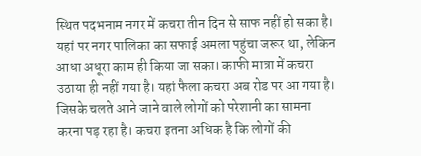स्थित पदभनाम नगर में कचरा तीन दिन से साफ नहीं हो सका है। यहां पर नगर पालिका का सफाई अमला पहुंचा जरूर था, लेकिन आधा अधूरा काम ही किया जा सका। काफी मात्रा में कचरा उठाया ही नहीं गया है। यहां फैला कचरा अब रोड पर आ गया है। जिसके चलते आने जाने वाले लोगों को परेशानी का सामना करना पड़ रहा है। कचरा इतना अधिक है कि लोगों की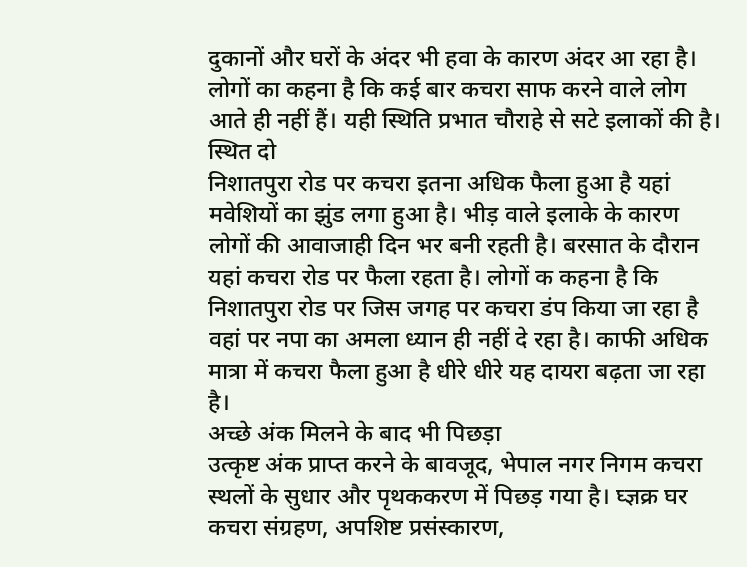दुकानों और घरों के अंदर भी हवा के कारण अंदर आ रहा है। लोगों का कहना है कि कई बार कचरा साफ करने वाले लोग आते ही नहीं हैं। यही स्थिति प्रभात चौराहे से सटे इलाकों की है।
स्थित दो
निशातपुरा रोड पर कचरा इतना अधिक फैला हुआ है यहां मवेशियों का झुंड लगा हुआ है। भीड़ वाले इलाके के कारण लोगों की आवाजाही दिन भर बनी रहती है। बरसात के दौरान यहां कचरा रोड पर फैला रहता है। लोगों क कहना है कि निशातपुरा रोड पर जिस जगह पर कचरा डंप किया जा रहा है वहां पर नपा का अमला ध्यान ही नहीं दे रहा है। काफी अधिक मात्रा में कचरा फैला हुआ है धीरे धीरे यह दायरा बढ़ता जा रहा है।
अच्छे अंक मिलने के बाद भी पिछड़ा
उत्कृष्ट अंक प्राप्त करने के बावजूद, भेपाल नगर निगम कचरा स्थलों के सुधार और पृथककरण में पिछड़ गया है। घ्ज्ञक्र घर कचरा संग्रहण, अपशिष्ट प्रसंस्कारण,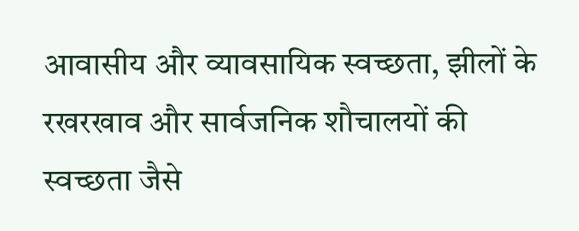आवासीय और व्यावसायिक स्वच्छता, झीलों के रखरखाव और सार्वजनिक शौचालयों की स्वच्छता जैसे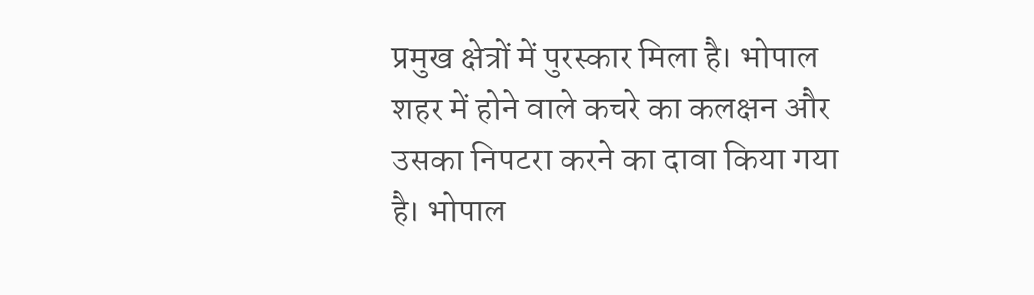प्रमुख क्षेत्रों में पुरस्कार मिला है। भोपाल शहर में होने वाले कचरे का कलक्षन और उसका निपटरा करने का दावा किया गया है। भोपाल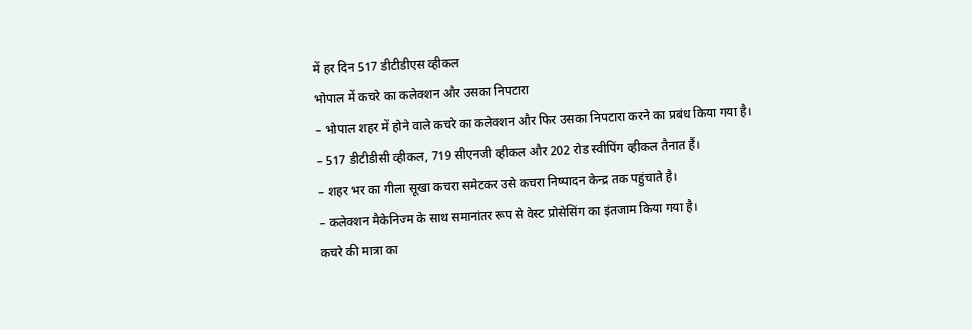में हर दिन 517 डीटीडीएस व्हीकल
भोपाल में कचरे का कलेक्शन और उसका निपटारा
– भोपाल शहर में होने वाले कचरे का कलेक्शन और फिर उसका निपटारा करने का प्रबंध किया गया है।
– 517 डीटीडीसी व्हीकल, 719 सीएनजी व्हीकल और 202 रोड स्वीपिंग व्हीकल तैनात हैं।
– शहर भर का गीला सूखा कचरा समेटकर उसे कचरा निष्पादन केन्द्र तक पहुंचाते है।
– कलेक्शन मैकेनिज्म के साथ समानांतर रूप से वेस्ट प्रोसेसिंग का इंतजाम किया गया है।
कचरे की मात्रा का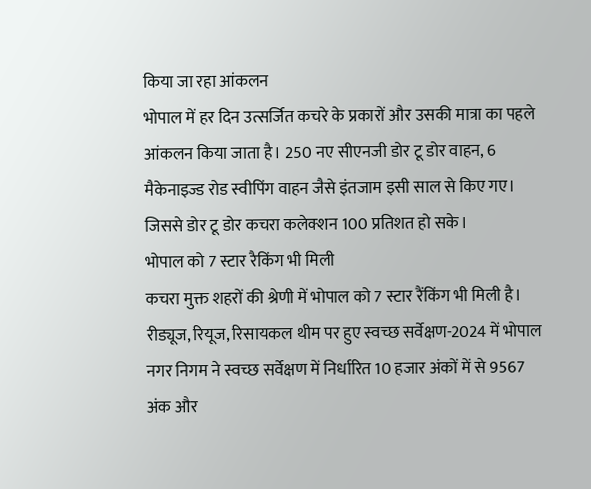किया जा रहा आंकलन
भोपाल में हर दिन उत्सर्जित कचरे के प्रकारों और उसकी मात्रा का पहले आंकलन किया जाता है। 250 नए सीएनजी डोर टू डोर वाहन, 6 मैकेनाइज्ड रोड स्वीपिंग वाहन जैसे इंतजाम इसी साल से किए गए। जिससे डोर टू डोर कचरा कलेक्शन 100 प्रतिशत हो सके।
भोपाल को 7 स्टार रैकिंग भी मिली
कचरा मुक्त शहरों की श्रेणी में भोपाल को 7 स्टार रैंकिंग भी मिली है। रीड्यूज, रियूज, रिसायकल थीम पर हुए स्वच्छ सर्वेक्षण-2024 में भोपाल नगर निगम ने स्वच्छ सर्वेक्षण में निर्धारित 10 हजार अंकों में से 9567 अंक और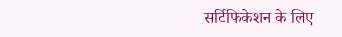सर्टिफिकेशन के लिए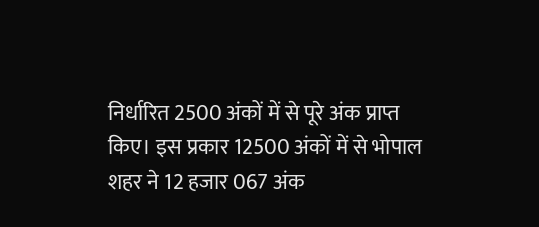निर्धारित 2500 अंकों में से पूरे अंक प्राप्त किए। इस प्रकार 12500 अंकों में से भोपाल शहर ने 12 हजार 067 अंक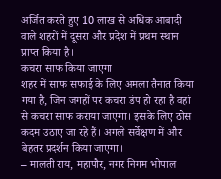अर्जित करते हुए 10 लाख से अधिक आबादी वाले शहरों में दूसरा और प्रदेश में प्रथम स्थान प्राप्त किया है।
कचरा साफ किया जाएगा
शहर में साफ सफाई के लिए अमला तैनात किया गया है, जिन जगहों पर कचरा डंप हो रहा है वहां से कचरा साफ कराया जाएगा। इसके लिए ठोस कदम उठाए जा रहे हैं। अगले सर्वेक्षण में और बेहतर प्रदर्शन किया जाएगा।
– मालती राय, महापौर, नगर निगम भोपाल